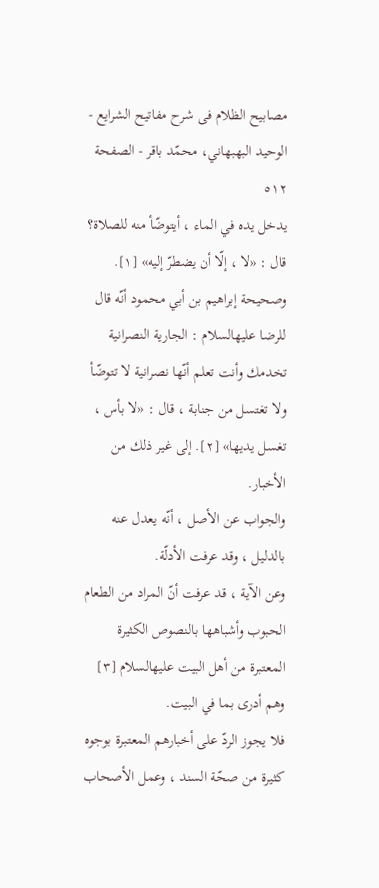مصابيح الظلام فی شرح مفاتیح الشرایع - الوحيد البهبهاني، محمّد باقر - الصفحة ٥١٢
يدخل يده في الماء ، أيتوضّأ منه للصلاة؟ قال : «لا ، إلّا أن يضطرّ إليه» [١].
وصحيحة إبراهيم بن أبي محمود أنّه قال للرضا عليهالسلام : الجارية النصرانية تخدمك وأنت تعلم أنّها نصرانية لا تتوضّأ ولا تغتسل من جنابة ، قال : «لا بأس ، تغسل يديها» [٢]. إلى غير ذلك من الأخبار.
والجواب عن الأصل ، أنّه يعدل عنه بالدليل ، وقد عرفت الأدلّة.
وعن الآية ، قد عرفت أنّ المراد من الطعام الحبوب وأشباهها بالنصوص الكثيرة المعتبرة من أهل البيت عليهالسلام [٣] وهم أدرى بما في البيت.
فلا يجوز الردّ على أخبارهم المعتبرة بوجوه كثيرة من صحّة السند ، وعمل الأصحاب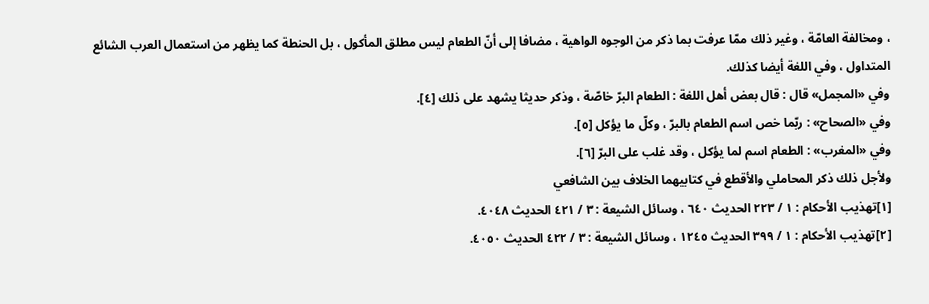، ومخالفة العامّة ، وغير ذلك ممّا عرفت بما ذكر من الوجوه الواهية ، مضافا إلى أنّ الطعام ليس مطلق المأكول ، بل الحنطة كما يظهر من استعمال العرب الشائع المتداول ، وفي اللغة أيضا كذلك.
وفي «المجمل» قال : قال بعض أهل اللغة : الطعام البرّ خاصّة ، وذكر حديثا يشهد على ذلك [٤].
وفي «الصحاح» : ربّما خص اسم الطعام بالبرّ ، وكلّ ما يؤكل [٥].
وفي «المغرب» : الطعام اسم لما يؤكل ، وقد غلب على البرّ [٦].
ولأجل ذلك ذكر المحاملي والأقطع في كتابيهما الخلاف بين الشافعي
[١]تهذيب الأحكام : ١ / ٢٢٣ الحديث ٦٤٠ ، وسائل الشيعة : ٣ / ٤٢١ الحديث ٤٠٤٨.
[٢]تهذيب الأحكام : ١ / ٣٩٩ الحديث ١٢٤٥ ، وسائل الشيعة : ٣ / ٤٢٢ الحديث ٤٠٥٠.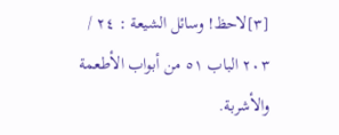[٣]لاحظ! وسائل الشيعة : ٢٤ / ٢٠٣ الباب ٥١ من أبواب الأطعمة والأشربة.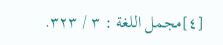[٤]مجمل اللغة : ٣ / ٣٢٣.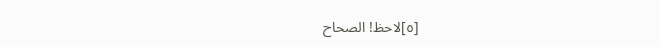[٥]لاحظ! الصحاح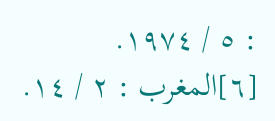: ٥ / ١٩٧٤.
[٦]المغرب : ٢ / ١٤.